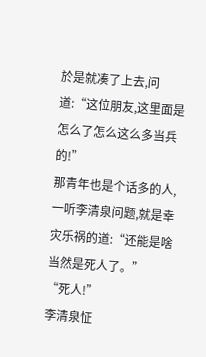於是就凑了上去,问道:“这位朋友,这里面是怎么了怎么这么多当兵的!”
那青年也是个话多的人,一听李清泉问题,就是幸灾乐祸的道:“还能是啥当然是死人了。”
“死人!”
李清泉怔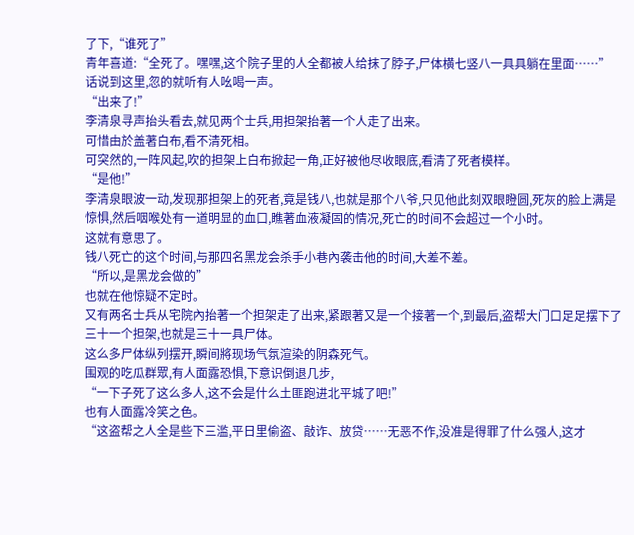了下,“谁死了”
青年喜道:“全死了。嘿嘿,这个院子里的人全都被人给抹了脖子,尸体横七竖八一具具躺在里面……”
话说到这里,忽的就听有人吆喝一声。
“出来了!”
李清泉寻声抬头看去,就见两个士兵,用担架抬著一个人走了出来。
可惜由於盖著白布,看不清死相。
可突然的,一阵风起,吹的担架上白布掀起一角,正好被他尽收眼底,看清了死者模样。
“是他!”
李清泉眼波一动,发现那担架上的死者,竟是钱八,也就是那个八爷,只见他此刻双眼瞪圆,死灰的脸上满是惊惧,然后咽喉处有一道明显的血口,瞧著血液凝固的情况,死亡的时间不会超过一个小时。
这就有意思了。
钱八死亡的这个时间,与那四名黑龙会杀手小巷內袭击他的时间,大差不差。
“所以,是黑龙会做的”
也就在他惊疑不定时。
又有两名士兵从宅院內抬著一个担架走了出来,紧跟著又是一个接著一个,到最后,盗帮大门口足足摆下了三十一个担架,也就是三十一具尸体。
这么多尸体纵列摆开,瞬间將现场气氛渲染的阴森死气。
围观的吃瓜群眾,有人面露恐惧,下意识倒退几步,
“一下子死了这么多人,这不会是什么土匪跑进北平城了吧!”
也有人面露冷笑之色。
“这盗帮之人全是些下三滥,平日里偷盗、敲诈、放贷……无恶不作,没准是得罪了什么强人,这才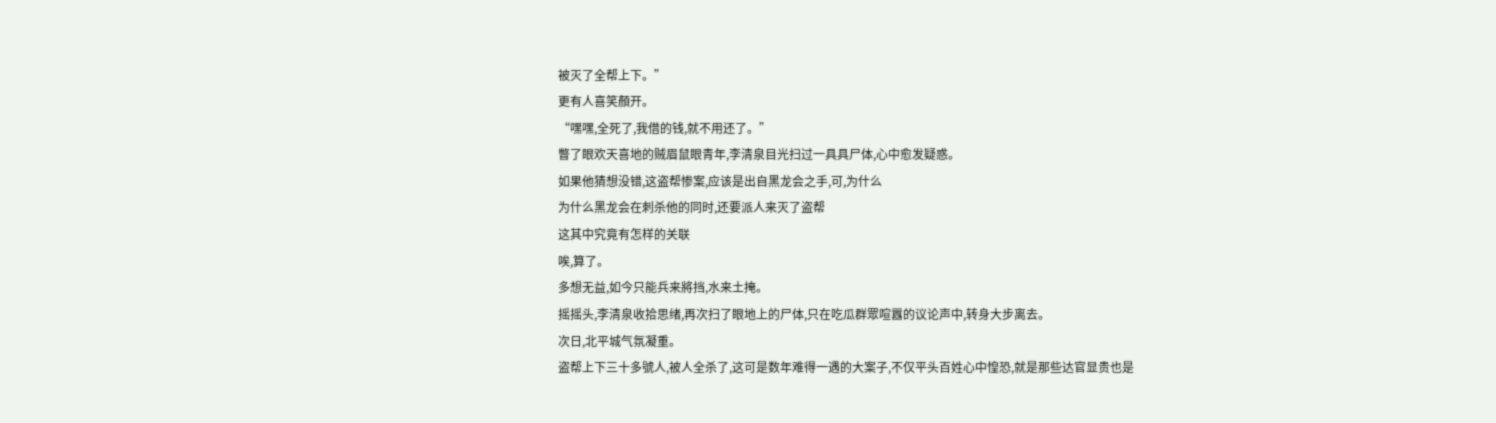被灭了全帮上下。”
更有人喜笑顏开。
“嘿嘿,全死了,我借的钱,就不用还了。”
瞥了眼欢天喜地的贼眉鼠眼青年,李清泉目光扫过一具具尸体,心中愈发疑惑。
如果他猜想没错,这盗帮惨案,应该是出自黑龙会之手,可,为什么
为什么黑龙会在刺杀他的同时,还要派人来灭了盗帮
这其中究竟有怎样的关联
唉,算了。
多想无益,如今只能兵来將挡,水来土掩。
摇摇头,李清泉收拾思绪,再次扫了眼地上的尸体,只在吃瓜群眾喧囂的议论声中,转身大步离去。
次日,北平城气氛凝重。
盗帮上下三十多號人,被人全杀了,这可是数年难得一遇的大案子,不仅平头百姓心中惶恐,就是那些达官显贵也是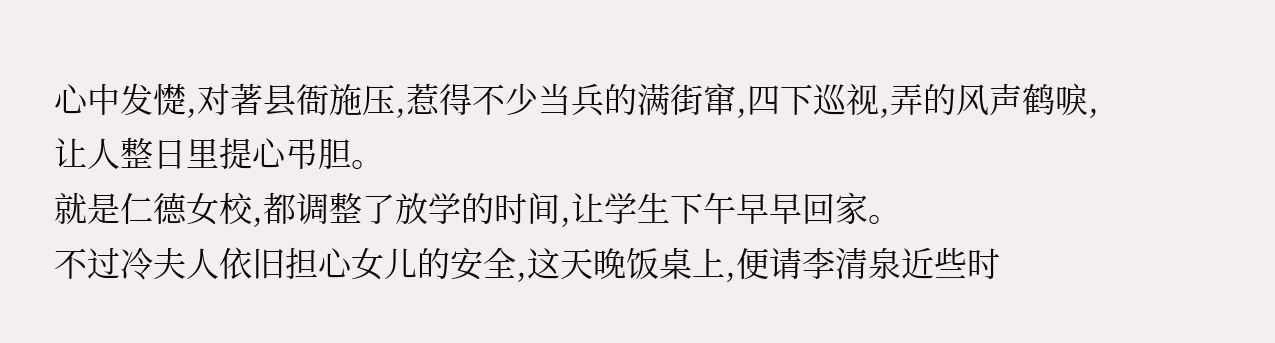心中发憷,对著县衙施压,惹得不少当兵的满街窜,四下巡视,弄的风声鹤唳,让人整日里提心弔胆。
就是仁德女校,都调整了放学的时间,让学生下午早早回家。
不过冷夫人依旧担心女儿的安全,这天晚饭桌上,便请李清泉近些时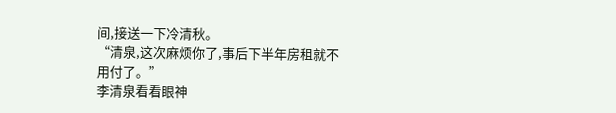间,接送一下冷清秋。
“清泉,这次麻烦你了,事后下半年房租就不用付了。”
李清泉看看眼神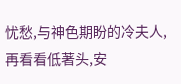忧愁,与神色期盼的冷夫人,再看看低著头,安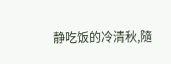静吃饭的冷清秋,隨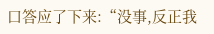口答应了下来:“没事,反正我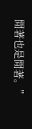閒著也是閒著。”